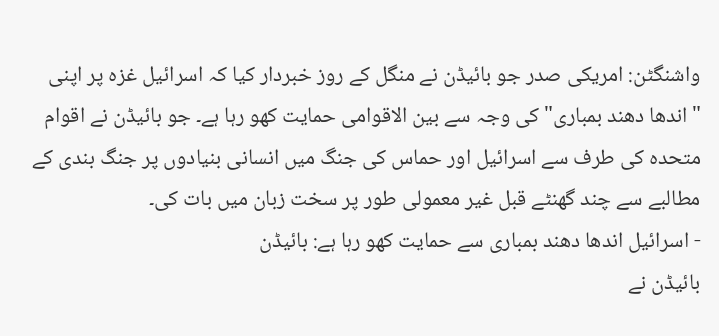واشنگٹن: امریکی صدر جو بائیڈن نے منگل کے روز خبردار کیا کہ اسرائیل غزہ پر اپنی "اندھا دھند بمباری" کی وجہ سے بین الاقوامی حمایت کھو رہا ہے۔ جو بائیڈن نے اقوام متحدہ کی طرف سے اسرائیل اور حماس کی جنگ میں انسانی بنیادوں پر جنگ بندی کے مطالبے سے چند گھنٹے قبل غیر معمولی طور پر سخت زبان میں بات کی۔
- اسرائیل اندھا دھند بمباری سے حمایت کھو رہا ہے: بائیڈن
بائیڈن نے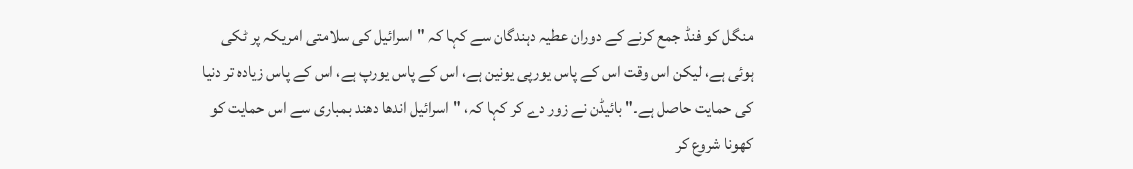منگل کو فنڈ جمع کرنے کے دوران عطیہ دہندگان سے کہا کہ "اسرائیل کی سلامتی امریکہ پر ٹکی ہوئی ہے، لیکن اس وقت اس کے پاس یورپی یونین ہے، اس کے پاس یورپ ہے، اس کے پاس زیادہ تر دنیا کی حمایت حاصل ہے۔" بائیڈن نے زور دے کر کہا کہ، "اسرائیل اندھا دھند بمباری سے اس حمایت کو کھونا شروع کر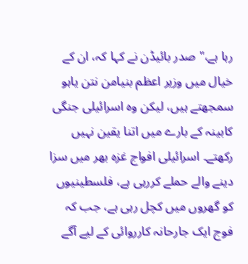رہا ہے،" صدر بائیڈن نے کہا کہ، ان کے خیال میں وزیر اعظم بنیامن نتن یاہو سمجھتے ہیں، لیکن وہ اسرائیلی جنگی کابینہ کے بارے میں اتنا یقین نہیں رکھتے۔ اسرائیلی افواج غزہ بھر میں سزا دینے والے حملے کررہی ہے، فلسطینیوں کو گھروں میں کچل رہی ہے، جب کہ فوج ایک جارحانہ کارروائی کے لیے آگے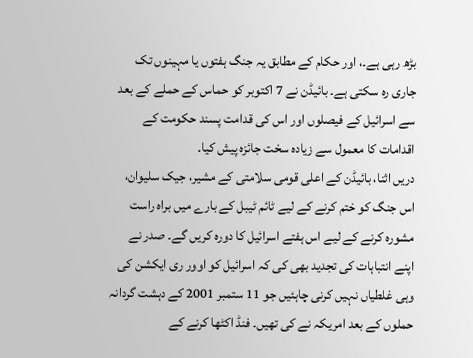بڑھ رہی ہے۔، اور حکام کے مطابق یہ جنگ ہفتوں یا مہینوں تک جاری رہ سکتی ہے۔ بائیڈن نے 7 اکتوبر کو حماس کے حملے کے بعد سے اسرائیل کے فیصلوں اور اس کی قدامت پسند حکومت کے اقدامات کا معمول سے زیادہ سخت جائزہ پیش کیا۔
دریں اثنا، بائیڈن کے اعلی قومی سلامتی کے مشیر، جیک سلیوان، اس جنگ کو ختم کرنے کے لیے ٹائم ٹیبل کے بارے میں براہ راست مشورہ کرنے کے لیے اس ہفتے اسرائیل کا دورہ کریں گے۔ صدر نے اپنے انتباہات کی تجدید بھی کی کہ اسرائیل کو اوور ری ایکشن کی وہی غلطیاں نہیں کرنی چاہئیں جو 11 ستمبر 2001 کے دہشت گردانہ حملوں کے بعد امریکہ نے کی تھیں۔ فنڈ اکٹھا کرنے کے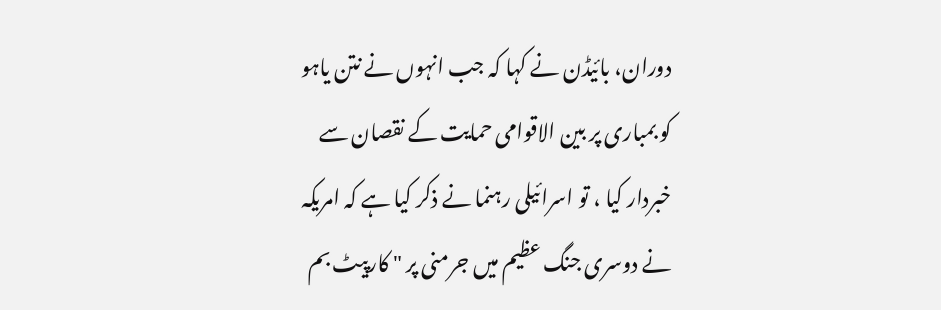دوران، بائیڈن نے کہا کہ جب انہوں نے نتن یاہو کو بمباری پر بین الاقوامی حمایت کے نقصان سے خبردار کیا ، تو اسرائیلی رہنما نے ذکر کیا ہے کہ امریکہ نے دوسری جنگ عظیم میں جرمنی پر " کارپیٹ بم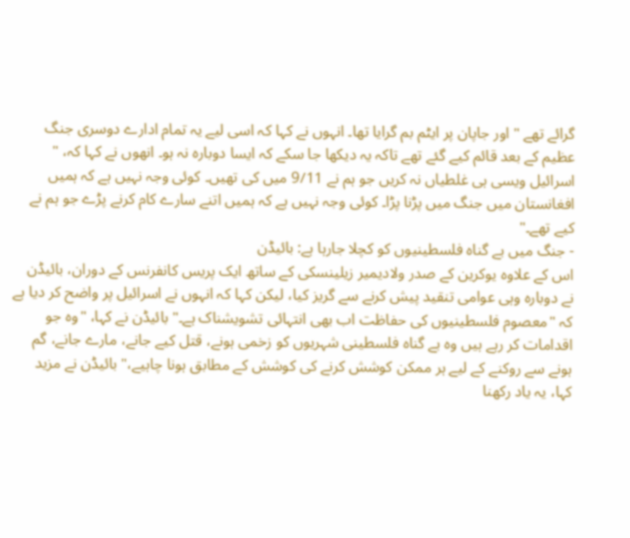گرائے تھے " اور جاپان پر ایٹم بم گرایا تھا۔ انہوں نے کہا کہ اسی لیے یہ تمام ادارے دوسری جنگ عظیم کے بعد قائم کیے گئے تھے تاکہ یہ دیکھا جا سکے کہ ایسا دوبارہ نہ ہو۔ انھوں نے کہا کہ، " اسرائیل ویسی ہی غلطیاں نہ کریں جو ہم نے 9/11 میں کی تھیں۔ کوئی وجہ نہیں ہے کہ ہمیں افغانستان میں جنگ میں پڑنا پڑا۔ کوئی وجہ نہیں ہے کہ ہمیں اتنے سارے کام کرنے پڑے جو ہم نے کیے تھے۔"
- جنگ میں بے گناہ فلسطینیوں کو کچلا جارہا ہے: بائیڈن
اس کے علاوہ یوکرین کے صدر ولادیمیر زیلینسکی کے ساتھ ایک پریس کانفرنس کے دوران، بائیڈن نے دوبارہ وہی عوامی تنقید پیش کرنے سے گریز کیا، لیکن کہا کہ انہوں نے اسرائیل پر واضح کر دیا ہے کہ "معصوم فلسطینیوں کی حفاظت اب بھی انتہائی تشویشناک ہے۔" بائیڈن نے کہا، "وہ جو اقدامات کر رہے ہیں وہ بے گناہ فلسطینی شہریوں کو زخمی ہونے، قتل کیے جانے، مارے جانے، گم ہونے سے روکنے کے لیے ہر ممکن کوشش کرنے کی کوشش کے مطابق ہونا چاہیے،" بائیڈن نے مزید کہا، یہ یاد رکھنا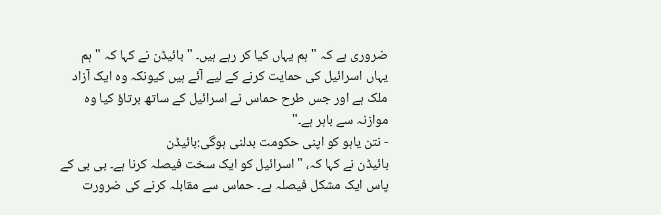ضروری ہے کہ "ہم یہاں کیا کر رہے ہیں۔ " بائیڈن نے کہا کہ "ہم یہاں اسرائیل کی حمایت کرنے کے لیے آئے ہیں کیونکہ وہ ایک آزاد ملک ہے اور جس طرح حماس نے اسرائیل کے ساتھ برتاؤ کیا وہ موازنہ سے باہر ہے۔"
- نتن یاہو کو اپنی حکومت بدلنی ہوگی:بائیڈن
بائیڈن نے کہا کہ، "اسرائیل کو ایک سخت فیصلہ کرنا ہے۔ بی بی کے پاس ایک مشکل فیصلہ ہے۔ حماس سے مقابلہ کرنے کی ضرورت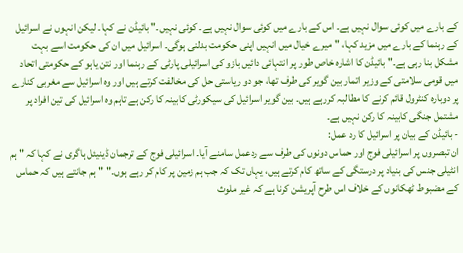کے بارے میں کوئی سوال نہیں ہے۔ اس کے بارے میں کوئی سوال نہیں ہے۔ کوئی نہیں۔" بائیڈن نے کہا۔ لیکن انہوں نے اسرائیل کے رہنما کے بارے میں مزید کہا، "میرے خیال میں انہیں اپنی حکومت بدلنی ہوگی۔ اسرائیل میں ان کی حکومت اسے بہت مشکل بنا رہی ہے۔" بائیڈن کا اشارہ خاص طور پر انتہائی دائیں بازو کی اسرائیلی پارٹی کے رہنما اور نتن یاہو کے حکومتی اتحاد میں قومی سلامتی کے وزیر اتمار بین گویر کی طرف تھا، جو دو ریاستی حل کی مخالفت کرتے ہیں اور وہ اسرائیل سے مغربی کنارے پر دوبارہ کنٹرول قائم کرنے کا مطالبہ کررہے ہیں۔ بین گویر اسرائیل کی سیکورٹی کابینہ کا رکن ہے تاہم وہ اسرائیل کی تین افراد پر مشتمل جنگی کابینہ کا رکن نہیں ہے۔
- بائیڈن کے بیان پر اسرائیل کا رد عمل:
ان تبصروں پر اسرائیلی فوج اور حماس دونوں کی طرف سے ردعمل سامنے آیا۔ اسرائیلی فوج کے ترجمان ڈینیئل ہاگری نے کہا کہ " ہم انٹیلی جنس کی بنیاد پر درستگی کے ساتھ کام کرتے ہیں، یہاں تک کہ جب ہم زمین پر کام کر رہے ہوں۔" "ہم جانتے ہیں کہ حماس کے مضبوط ٹھکانوں کے خلاف اس طرح آپریشن کرنا ہے کہ غیر ملوث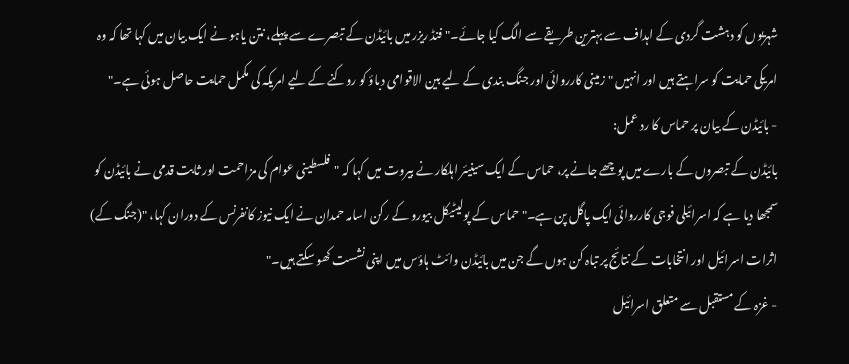شہریوں کو دہشت گردی کے اہداف سے بہترین طریقے سے الگ کیا جائے۔" فنڈ ریزر میں بائیڈن کے تبصرے سے پہلے، نتن یاہو نے ایک بیان میں کہا تھا کہ وہ امریکی حمایت کو سراہتے ہیں اور انہیں "زمینی کارروائی اور جنگ بندی کے لیے بین الاقوامی دباؤ کو روکنے کے لیے امریکہ کی مکمل حمایت حاصل ہوئی ہے۔"
- بائیڈن کے بیان پر حماس کا رد عمل:
بائیڈن کے تبصروں کے بارے میں پوچھے جانے پر، حماس کے ایک سینیئر اہلکار نے بیروت میں کہا کہ "فلسطینی عوام کی مزاحمت اور ثابت قدمی نے بائیڈن کو سمجھا دیا ہے کہ اسرائیلی فوجی کارروائی ایک پاگل پن ہے۔" حماس کے پولیٹیکل بیورو کے رکن اسامہ حمدان نے ایک نیوز کانفرنس کے دوران کہا، "(جنگ کے) اثرات اسرائیل اور انتخابات کے نتائج پر تباہ کن ہوں گے جن میں بائیڈن وائٹ ہاؤس میں اپنی نشست کھو سکتے ہیں۔"
- غزہ کے مستقبل سے متعلق اسرائیل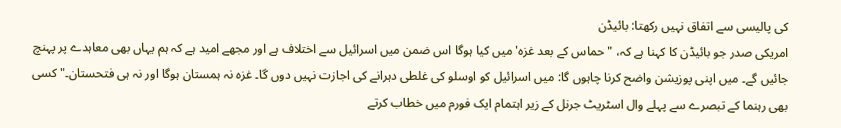کی پالیسی سے اتفاق نہیں رکھتا: بائیڈن
امریکی صدر جو بائیڈن کا کہنا ہے کہ، "حماس کے بعد غزہ' میں کیا ہوگا اس ضمن میں اسرائیل سے اختلاف ہے اور مجھے امید ہے کہ ہم یہاں بھی معاہدے پر پہنچ جائیں گے۔ میں اپنی پوزیشن واضح کرنا چاہوں گا: میں اسرائیل کو اوسلو کی غلطی دہرانے کی اجازت نہیں دوں گا۔ غزہ نہ ہمستان ہوگا اور نہ ہی فتحستان۔" کسی بھی رہنما کے تبصرے سے پہلے وال اسٹریٹ جرنل کے زیر اہتمام ایک فورم میں خطاب کرتے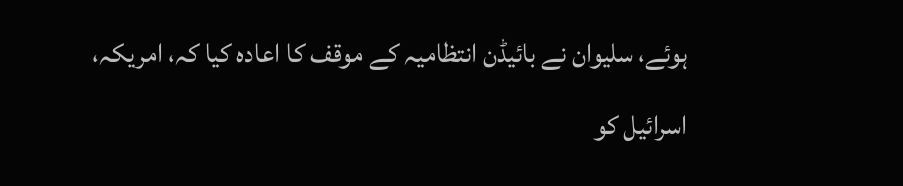ہوئے، سلیوان نے بائیڈن انتظامیہ کے موقف کا اعادہ کیا کہ، امریکہ، اسرائیل کو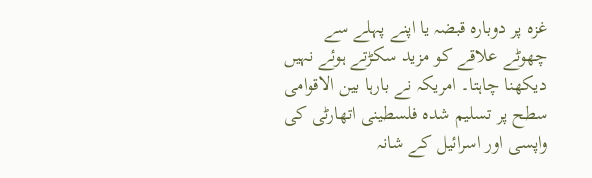غزہ پر دوبارہ قبضہ یا اپنے پہلے سے چھوٹے علاقے کو مزید سکڑتے ہوئے نہیں دیکھنا چاہتا۔ امریکہ نے بارہا بین الاقوامی سطح پر تسلیم شدہ فلسطینی اتھارٹی کی واپسی اور اسرائیل کے شانہ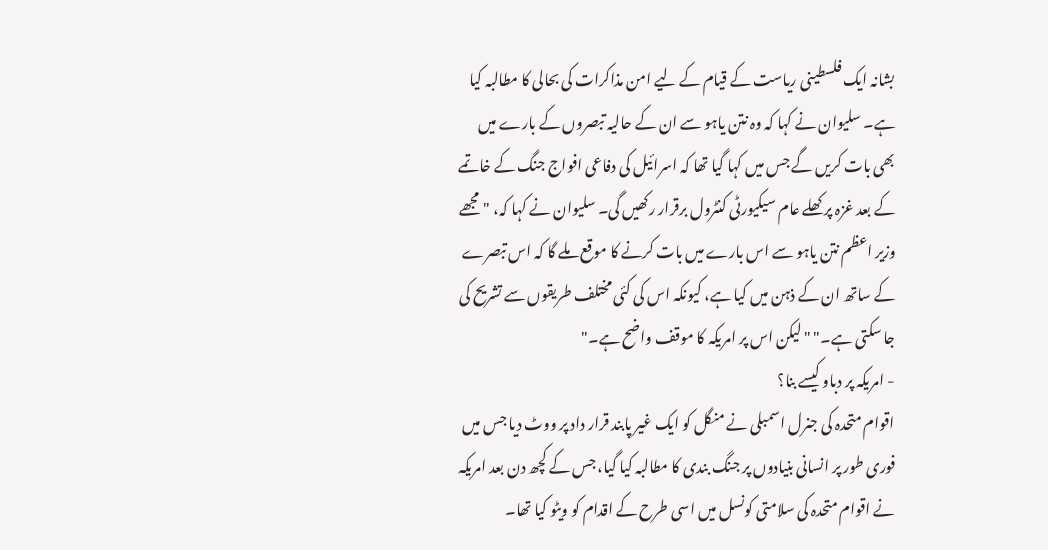بشانہ ایک فلسطینی ریاست کے قیام کے لیے امن مذاکرات کی بحالی کا مطالبہ کیا ہے۔ سلیوان نے کہا کہ وہ نتن یاہو سے ان کے حالیہ تبصروں کے بارے میں بھی بات کریں گے جس میں کہا گیا تھا کہ اسرائیل کی دفاعی افواج جنگ کے خاتمے کے بعد غزہ پر کھلے عام سیکیورٹی کنٹرول برقرار رکھیں گی۔ سلیوان نے کہا کہ، "مجھے وزیر اعظم نتن یاہو سے اس بارے میں بات کرنے کا موقع ملے گا کہ اس تبصرے کے ساتھ ان کے ذہن میں کیا ہے، کیونکہ اس کی کئی مختلف طریقوں سے تشریح کی جا سکتی ہے۔" "لیکن اس پر امریکہ کا موقف واضح ہے۔"
- امریکہ پر دباو کیسے بنا؟
اقوام متحدہ کی جنرل اسمبلی نے منگل کو ایک غیر پابند قرار داد پر ووٹ دیا جس میں فوری طور پر انسانی بنیادوں پر جنگ بندی کا مطالبہ کیا گیا، جس کے کچھ دن بعد امریکہ نے اقوام متحدہ کی سلامتی کونسل میں اسی طرح کے اقدام کو ویٹو کیا تھا۔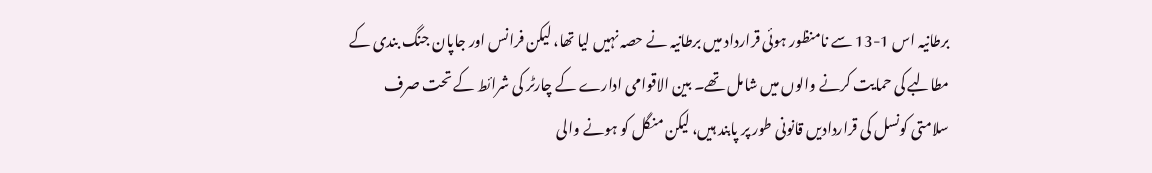برطانیہ اس 1-13 سے نامنظور ہوئی قرارداد میں برطانیہ نے حصہ نہیں لیا تھا، لیکن فرانس اور جاپان جنگ بندی کے مطالبے کی حمایت کرنے والوں میں شامل تھے۔ بین الاقوامی ادارے کے چارٹر کی شرائط کے تحت صرف سلامتی کونسل کی قراردادیں قانونی طور پر پابند ہیں، لیکن منگل کو ہونے والی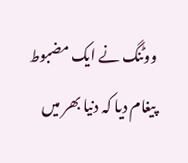ووٹنگ نے ایک مضبوط پیغام دیا کہ دنیا بھر میں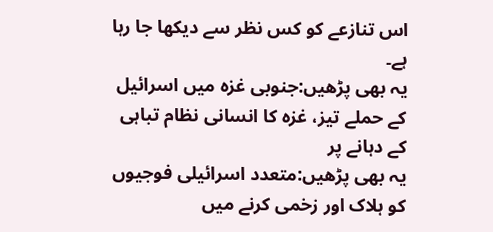اس تنازعے کو کس نظر سے دیکھا جا رہا ہے۔
یہ بھی پڑھیں:جنوبی غزہ میں اسرائیل کے حملے تیز، غزہ کا انسانی نظام تباہی کے دہانے پر
یہ بھی پڑھیں:متعدد اسرائیلی فوجیوں کو ہلاک اور زخمی کرنے میں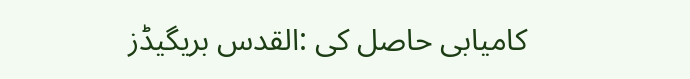کامیابی حاصل کی :القدس بریگیڈز